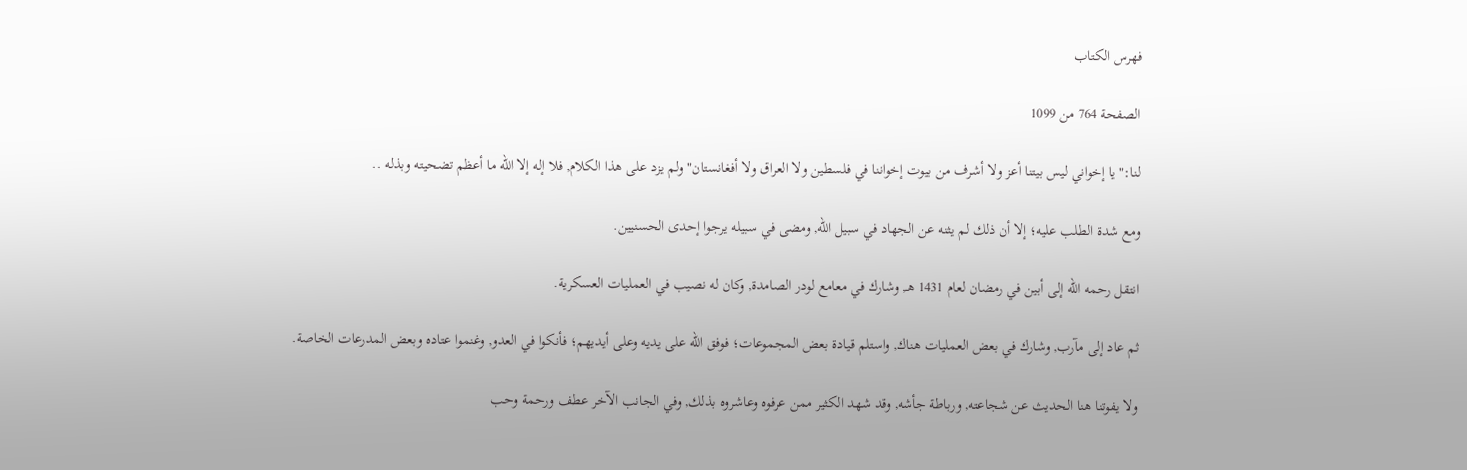فهرس الكتاب

الصفحة 764 من 1099

لنا:"يا إخواني ليس بيتنا أعز ولا أشرف من بيوت إخواننا في فلسطين ولا العراق ولا أفغانستان"ولم يزد على هذا الكلام, فلا إله إلا الله ما أعظم تضحيته وبذله ..

ومع شدة الطلب عليه؛ إلا أن ذلك لم يثنه عن الجهاد في سبيل الله, ومضى في سبيله يرجوا إحدى الحسنيين.

انتقل رحمه الله إلى أبين في رمضان لعام 1431 هـ, وشارك في معامع لودر الصامدة, وكان له نصيب في العمليات العسكرية.

ثم عاد إلى مآرب, وشارك في بعض العمليات هناك, واستلم قيادة بعض المجموعات؛ فوفق الله على يديه وعلى أيديهم؛ فأنكوا في العدو, وغنموا عتاده وبعض المدرعات الخاصة.

ولا يفوتنا هنا الحديث عن شجاعته, ورباطة جأشه, وقد شهد الكثير ممن عرفوه وعاشروه بذلك, وفي الجانب الآخر عطف ورحمة وحب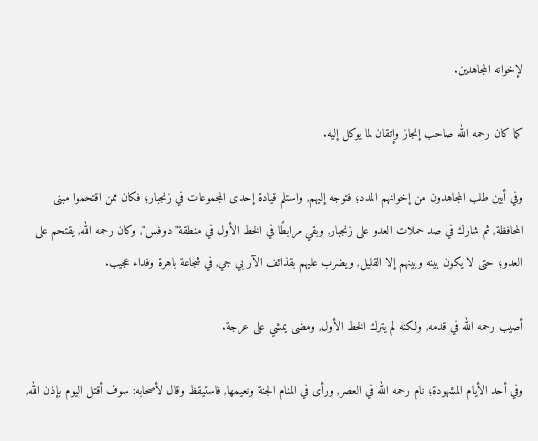لإخوانه المجاهدين.

كما كان رحمه الله صاحب إنجاز وإتقان لما يوكل إليه.

وفي أبين طلب المجاهدون من إخوانهم المدد؛ فتوجه إليهم, واستلم قيادة إحدى المجموعات في زنجبار؛ فكان ممن اقتحموا مبنى المحافظة, ثم شارك في صد حملات العدو على زنجبار, وبقي مرابطًا في الخط الأول في منطقة"دوفس", وكان رحمه الله, يقتحم على العدو؛ حتى لا يكون بينه وبينهم إلا القليل, ويضرب عليهم بقذائف الآر بي جي, في شجاعة باهرة وفداء عجيب.

أصيب رحمه الله في قدمه, ولكنه لم يترك الخط الأول, ومضى يمشي على عرجة.

وفي أحد الأيام المشهودة؛ نام رحمه الله في العصر, ورأى في المنام الجنة ونعيمها, فاستيقظ وقال لأصحابه: سوف أقتل اليوم بإذن الله,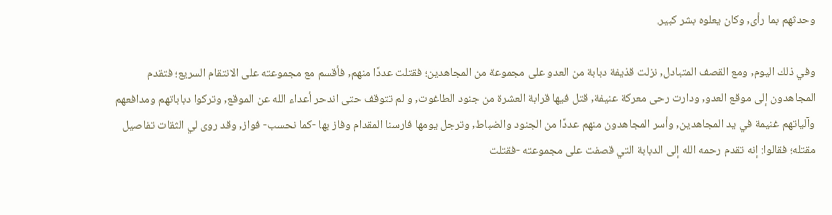وحدثهم بما رأى, وكان يعلوه بشر كبير.

وفي ذلك اليوم, ومع القصف المتبادل, نزلت قذيفة دبابة من العدو على مجموعة من المجاهدين؛ فقتلت عددًا منهم, فأقسم مع مجموعته على الانتقام السريع؛ فتقدم المجاهدون إلى موقع العدو, ودارت رحى معركة عنيفة, قتل فيها قرابة العشرة من جنود الطاغوت, و لم تتوقف حتى اندحر أعداء الله عن الموقع, وتركوا دباباتهم ومدافعهم وآلياتهم غنيمة في يد المجاهدين, وأسر المجاهدون منهم عددًا من الجنود والضباط, وترجل يومها فارسنا المقدام وفاز بها -كما نحسب- فواز, وقد روى لي الثقات تفاصيل مقتله؛ فقالوا: إنه تقدم رحمه الله إلى الدبابة التي قصفت على مجموعته -فقتلت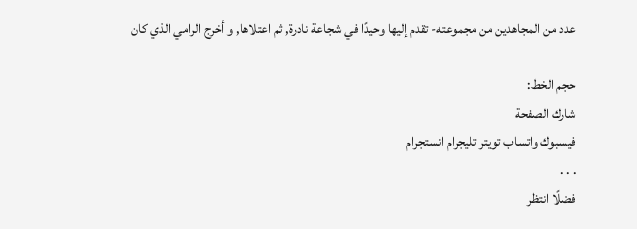عدد من المجاهدين من مجموعته- تقدم إليها وحيدًا في شجاعة نادرة, ثم اعتلاها, و أخرج الرامي الذي كان

حجم الخط:
شارك الصفحة
فيسبوك واتساب تويتر تليجرام انستجرام
. . .
فضلًا انتظر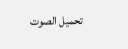تحميل الصوت